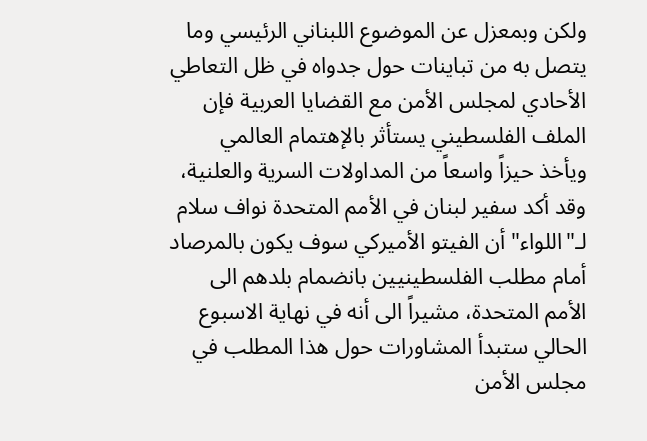ولكن وبمعزل عن الموضوع اللبناني الرئيسي وما يتصل به من تباينات حول جدواه في ظل التعاطي الأحادي لمجلس الأمن مع القضايا العربية فإن الملف الفلسطيني يستأثر بالإهتمام العالمي ويأخذ حيزاً واسعاً من المداولات السرية والعلنية، وقد أكد سفير لبنان في الأمم المتحدة نواف سلام لـ"اللواء" أن الفيتو الأميركي سوف يكون بالمرصاد أمام مطلب الفلسطينيين بانضمام بلدهم الى الأمم المتحدة، مشيراً الى أنه في نهاية الاسبوع الحالي ستبدأ المشاورات حول هذا المطلب في مجلس الأمن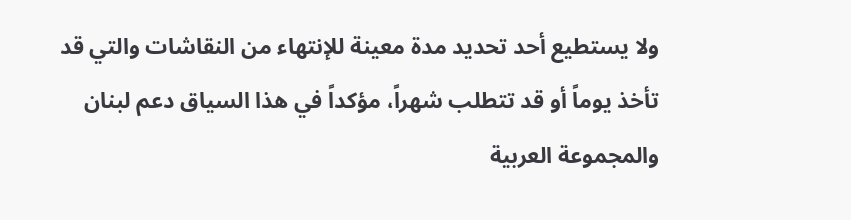ولا يستطيع أحد تحديد مدة معينة للإنتهاء من النقاشات والتي قد تأخذ يوماً أو قد تتطلب شهراً، مؤكداً في هذا السياق دعم لبنان والمجموعة العربية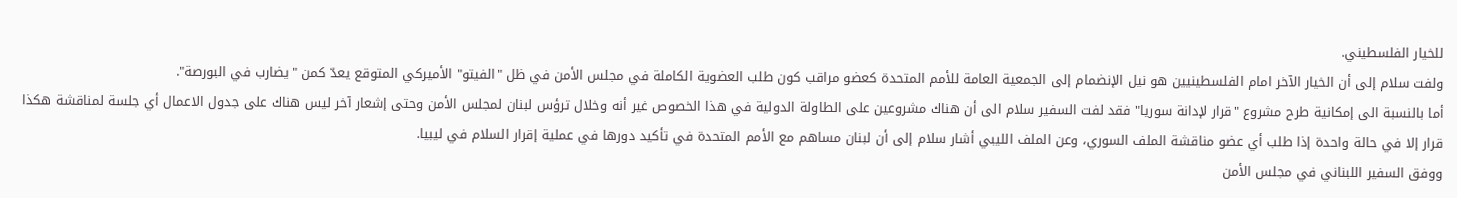للخيار الفلسطيني.
ولفت سلام إلى أن الخيار الآخر امام الفلسطينيين هو نيل الإنضمام إلى الجمعية العامة للأمم المتحدة كعضو مراقب كون طلب العضوية الكاملة في مجلس الأمن في ظل "الفيتو" الأميركي المتوقع يعدّ كمن "يضارب في البورصة".
أما بالنسبة الى إمكانية طرح مشروع "قرار لإدانة سوريا" فقد لفت السفير سلام الى أن هناك مشروعين على الطاولة الدولية في هذا الخصوص غير أنه وخلال ترؤس لبنان لمجلس الأمن وحتى إشعار آخر ليس هناك على جدول الاعمال أي جلسة لمناقشة هكذا قرار إلا في حالة واحدة إذا طلب أي عضو مناقشة الملف السوري، وعن الملف الليبي أشار سلام إلى أن لبنان مساهم مع الأمم المتحدة في تأكيد دورها في عملية إقرار السلام في ليبيا.
ووفق السفير اللبناني في مجلس الأمن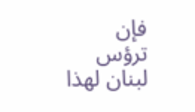فإن ترؤس لبنان لهذا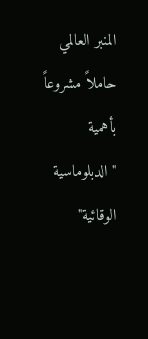المنبر العالمي حاملاً مشروعاً بأهمية "الدبلوماسية الوقائية"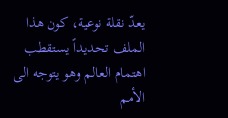يعدّ نقلة نوعية، كون هذا الملف تحديداً يستقطب اهتمام العالم وهو يتوجه الى الأمم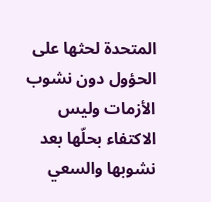المتحدة لحثها على الحؤول دون نشوب الأزمات وليس الاكتفاء بحلّها بعد نشوبها والسعي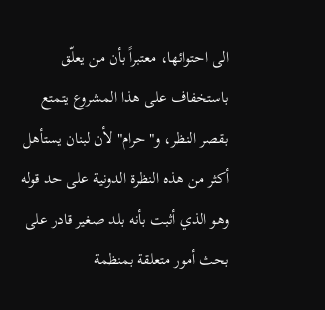الى احتوائها، معتبراً بأن من يعلّق باستخفاف على هذا المشروع يتمتع بقصر النظر، و"حرام" لأن لبنان يستأهل أكثر من هذه النظرة الدونية على حد قوله وهو الذي أثبت بأنه بلد صغير قادر على بحث أمور متعلقة بمنظمة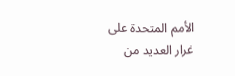الأمم المتحدة على غرار العديد من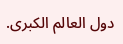دول العالم الكبرى.